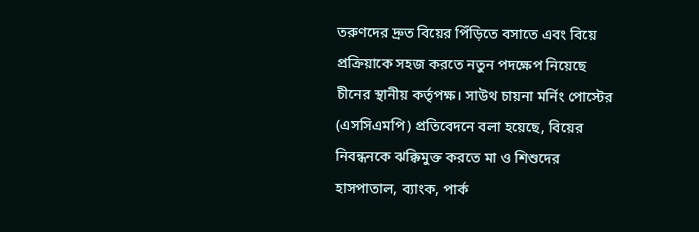তরুণদের দ্রুত বিয়ের পিঁড়িতে বসাতে এবং বিয়ে প্রক্রিয়াকে সহজ করতে নতুন পদক্ষেপ নিয়েছে চীনের স্থানীয় কর্তৃপক্ষ। সাউথ চায়না মর্নিং পোস্টের (এসসিএমপি) প্রতিবেদনে বলা হয়েছে, বিয়ের নিবন্ধনকে ঝক্কিমুক্ত করতে মা ও শিশুদের হাসপাতাল, ব্যাংক, পার্ক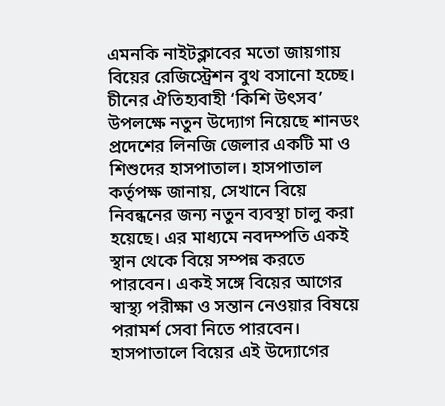এমনকি নাইটক্লাবের মতো জায়গায় বিয়ের রেজিস্ট্রেশন বুথ বসানো হচ্ছে।
চীনের ঐতিহ্যবাহী ‘কিশি উৎসব’ উপলক্ষে নতুন উদ্যোগ নিয়েছে শানডং প্রদেশের লিনজি জেলার একটি মা ও শিশুদের হাসপাতাল। হাসপাতাল কর্তৃপক্ষ জানায়, সেখানে বিয়ে নিবন্ধনের জন্য নতুন ব্যবস্থা চালু করা হয়েছে। এর মাধ্যমে নবদম্পতি একই স্থান থেকে বিয়ে সম্পন্ন করতে পারবেন। একই সঙ্গে বিয়ের আগের স্বাস্থ্য পরীক্ষা ও সন্তান নেওয়ার বিষয়ে পরামর্শ সেবা নিতে পারবেন।
হাসপাতালে বিয়ের এই উদ্যোগের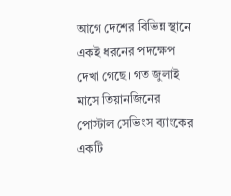আগে দেশের বিভিন্ন স্থানে একই ধরনের পদক্ষেপ দেখা গেছে। গত জুলাই মাসে তিয়ানজিনের পোস্টাল সেভিংস ব্যাংকের একটি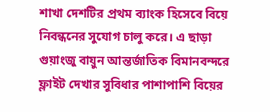শাখা দেশটির প্রথম ব্যাংক হিসেবে বিয়ে নিবন্ধনের সুযোগ চালু করে। এ ছাড়া গুয়াংজু বায়ুন আন্তর্জাতিক বিমানবন্দরে ফ্লাইট দেখার সুবিধার পাশাপাশি বিয়ের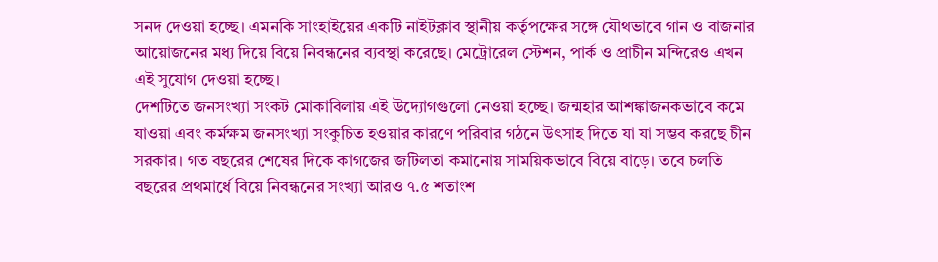সনদ দেওয়া হচ্ছে। এমনকি সাংহাইয়ের একটি নাইটক্লাব স্থানীয় কর্তৃপক্ষের সঙ্গে যৌথভাবে গান ও বাজনার আয়োজনের মধ্য দিয়ে বিয়ে নিবন্ধনের ব্যবস্থা করেছে। মেট্রোরেল স্টেশন, পার্ক ও প্রাচীন মন্দিরেও এখন এই সুযোগ দেওয়া হচ্ছে।
দেশটিতে জনসংখ্যা সংকট মোকাবিলায় এই উদ্যোগগুলো নেওয়া হচ্ছে। জন্মহার আশঙ্কাজনকভাবে কমে যাওয়া এবং কর্মক্ষম জনসংখ্যা সংকুচিত হওয়ার কারণে পরিবার গঠনে উৎসাহ দিতে যা যা সম্ভব করছে চীন সরকার। গত বছরের শেষের দিকে কাগজের জটিলতা কমানোয় সাময়িকভাবে বিয়ে বাড়ে। তবে চলতি বছরের প্রথমার্ধে বিয়ে নিবন্ধনের সংখ্যা আরও ৭.৫ শতাংশ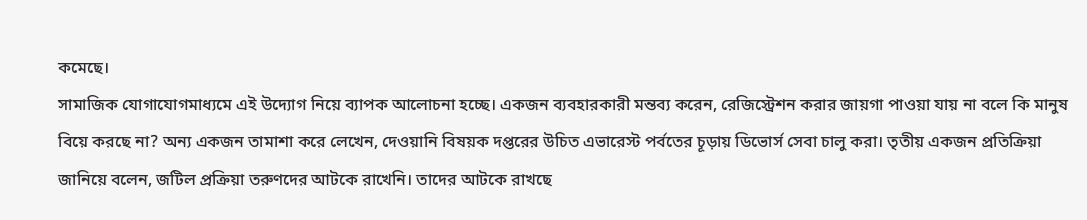কমেছে।
সামাজিক যোগাযোগমাধ্যমে এই উদ্যোগ নিয়ে ব্যাপক আলোচনা হচ্ছে। একজন ব্যবহারকারী মন্তব্য করেন, রেজিস্ট্রেশন করার জায়গা পাওয়া যায় না বলে কি মানুষ বিয়ে করছে না? অন্য একজন তামাশা করে লেখেন, দেওয়ানি বিষয়ক দপ্তরের উচিত এভারেস্ট পর্বতের চূড়ায় ডিভোর্স সেবা চালু করা। তৃতীয় একজন প্রতিক্রিয়া জানিয়ে বলেন, জটিল প্রক্রিয়া তরুণদের আটকে রাখেনি। তাদের আটকে রাখছে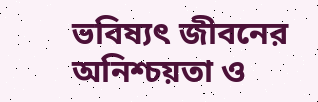ভবিষ্যৎ জীবনের অনিশ্চয়তা ও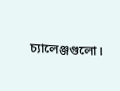চ্যালেঞ্জগুলো।